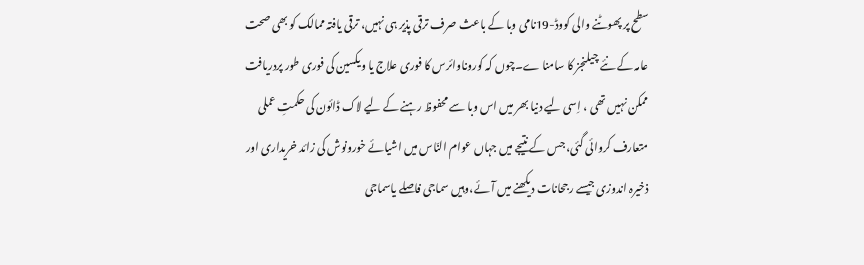سطح پر پھوٹنے والی کووڈ-19نامی وبا کے باعث صرف ترقی پذیر ہی نہیں، ترقی یافتہ ممالک کو بھی صحت عامہ کے نئے چیلنجز کا سامنا ے۔چوں کہ کوروناوائرس کا فوری علاج یا ویکسین کی فوری طور پردریافت ممکن نہیں تھی ، اِسی لیے دنیا بھر میں اس وبا سے محفوظ رہنے کے لیے لاک ڈائون کی حکمتِ عملی متعارف کروائی گئی، جس کے نتیجے میں جہاں عوام النّاس میں اشیائے خورونوش کی زائد خریداری اور ذخیرہ اندوزی جیسے رجحانات دیکھنے میں آئے،وہیں سماجی فاصلے یاسماجی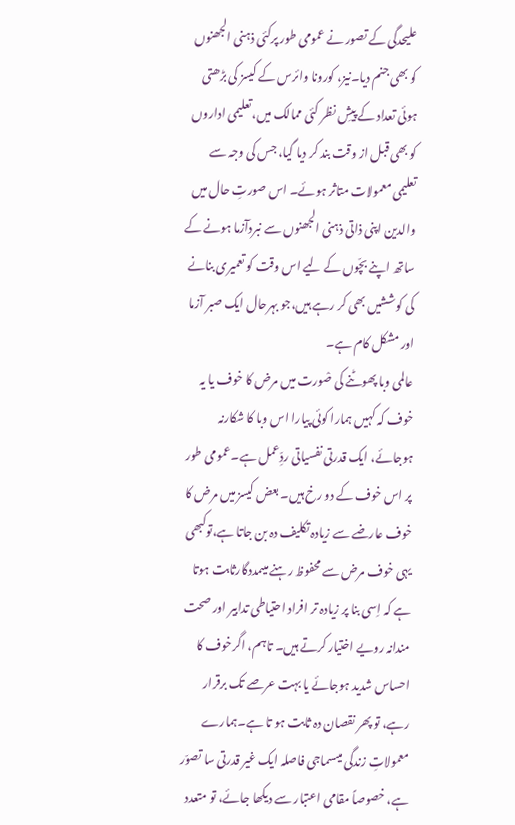علیحدگی کے تصور نے عمومی طور پرکئی ذہنی الجھنوں کو بھی جنم دیا۔نیز، کورونا وائرس کے کیسز کی بڑھتی ہوئی تعداد کے پیشِ نظر کئی ممالک میں،تعلیمی اداروں کو بھی قبل از وقت بند کر دیا گیا، جس کی وجہ سے تعلیمی معمولات متاثر ہوئے۔ اس صورتِ حال میں والدین اپنی ذاتی ذہنی الجھنوں سے نبردآزما ہونے کے ساتھ اپنے بچّوں کے لیے اس وقت کو تعمیری بنانے کی کوششیں بھی کر رہے ہیں،جو بہرحال ایک صبر آزما اور مشکل کام ہے۔
عالمی وبا پھوٹنے کی صْورت میں مرض کا خوف یا یہ خوف کہ کہیں ہمارا کوئی پیارا اس وبا کا شکارنہ ہوجائے، ایک قدرتی نفسیاتی ردِّعمل ہے۔عمومی طور پر اس خوف کے دو رخ ہیں۔ بعض کیسز میں مرض کا خوف عارضے سے زیادہ تکلیف دہ بن جاتا ہے،توکبھی یہی خوف مرض سے محفوظ رہنے میںمددگارثابت ہوتا ہے کہ اِسی بنا پر زیادہ تر افراد احتیاطی تدابیر اور صحت مندانہ رویے اختیار کرتے ہیں۔ تاہم، اگرخوف کا احساس شدید ہوجائے یا بہت عرصے تک برقرار رہے، تو پھر نقصان دہ ثابت ہو تا ہے۔ہمارے معمولاتِ زندگی میںسماجی فاصلہ ایک غیر قدرتی سا تصوّر ہے، خصوصاً مقامی اعتبار سے دیکھا جائے، تو متعدد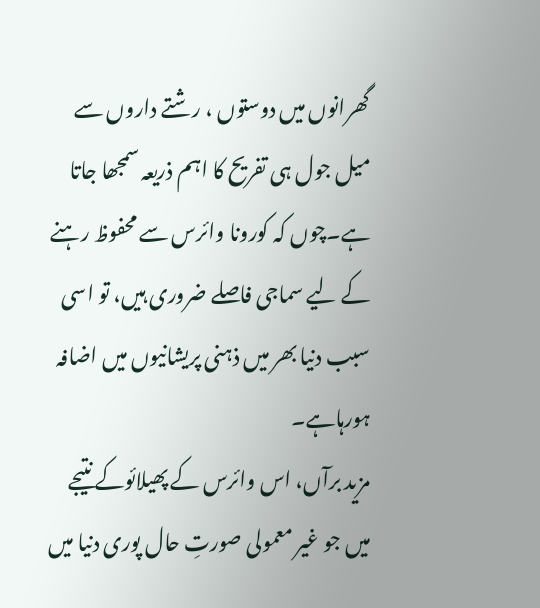گھرانوں میں دوستوں ، رشتے داروں سے میل جول ہی تفریح کا اہم ذریعہ سمجھا جاتا ہے۔چوں کہ کورونا وائرس سے محفوظ رہنے کے لیے سماجی فاصلے ضروری ہیں، تو اسی سبب دنیا بھر میں ذہنی پریشانیوں میں اضافہ ہورہاہے۔
مزید برآں، اس وائرس کے پھیلائوکے نتیجے میں جو غیر معمولی صورتِ حال پوری دنیا میں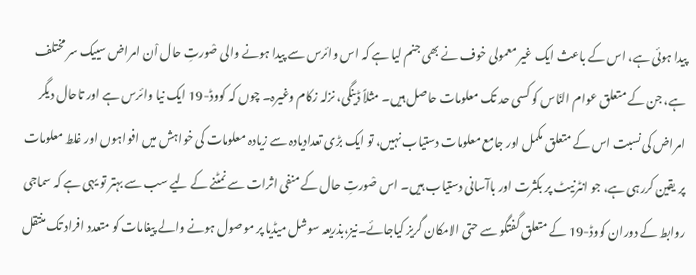پیدا ہوئی ہے، اس کے باعث ایک غیر معمولی خوف نے بھی جنم لیا ہے کہ اس وائرس سے پیدا ہونے والی صْورتِ حال اْن امراض سییک سر مختلف ہے، جن کے متعلق عوام النّاس کو کسی حد تک معلومات حاصل ہیں۔ مثلاً ڈینگی، نزلہ زکام وغیرہ۔ چوں کہ کووڈ-19 ایک نیا وائرس ہے اور تاحال دیگر امراض کی نسبت اس کے متعلق مکمل اور جامع معلومات دستیاب نہیں، تو ایک بڑی تعدادیادہ سے زیادہ معلومات کی خواہش میں افواہوں اور غلط معلومات پر یقین کررہی ہے، جو انٹرنیٹ پر بکثرت اور باآسانی دستیاب ہیں۔ اس صْورتِ حال کے منفی اثرات سے نمٹنے کے لیے سب سے بہتر تو یہی ہے کہ سماجی روابط کے دوران کووڈ-19 کے متعلق گفتگو سے حتی الامکان گریز کیاجائے۔نیز،بذریعہ سوشل میڈیا پر موصول ہونے والے پیغامات کو متعدد افراد تک منتقل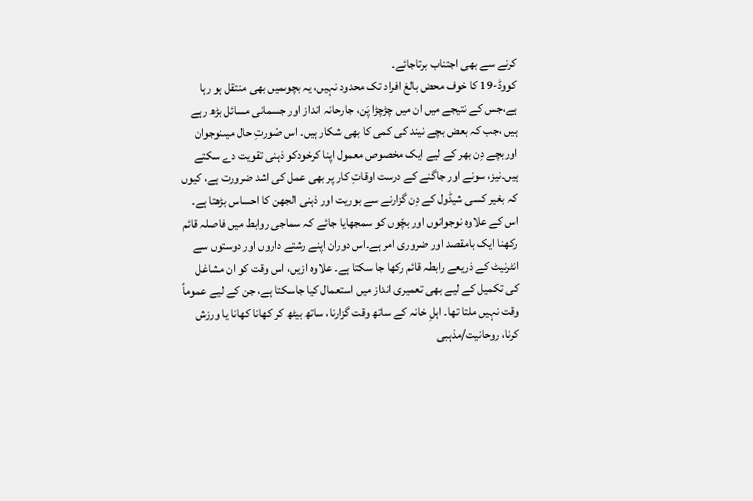کرنے سے بھی اجتناب برتاجائے۔
کووڈ-19 کا خوف محض بالغ افراد تک محدود نہیں، یہ بچوںمیں بھی منتقل ہو رہا ہے،جس کے نتیجے میں ان میں چڑچڑا پَن، جارحانہ انداز اور جسمانی مسائل بڑھ رہے ہیں ،جب کہ بعض بچے نیند کی کمی کا بھی شکار ہیں۔ اس صْورتِ حال میںنوجوان اوربچے دِن بھر کے لیے ایک مخصوص معمول اپنا کرخودکو ذہنی تقویت دے سکتے ہیں۔نیز، سونے اور جاگنے کے درست اوقاتِ کار پر بھی عمل کی اشد ضرورت ہے، کیوں کہ بغیر کسی شیڈول کے دِن گزارنے سے بوریت اور ذہنی الجھن کا احساس بڑھتا ہے۔ اس کے علاوہ نوجوانوں اور بچّوں کو سمجھایا جائے کہ سماجی روابط میں فاصلہ قائم رکھنا ایک بامقصد اور ضروری امر ہے۔اس دوران اپنے رشتے داروں اور دوستوں سے انٹرنیٹ کے ذریعے رابطہ قائم رکھا جا سکتا ہے۔ علاوہ ازیں، اس وقت کو ان مشاغل کی تکمیل کے لیے بھی تعمیری انداز میں استعمال کیا جاسکتا ہے، جن کے لیے عموماً وقت نہیں ملتا تھا۔ اہلِ خانہ کے ساتھ وقت گزارنا، ساتھ بیٹھ کر کھانا کھانا یا ورزش کرنا، روحانیت/مذہبی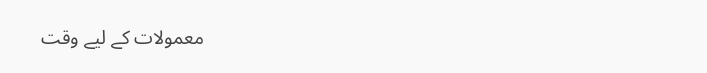معمولات کے لیے وقت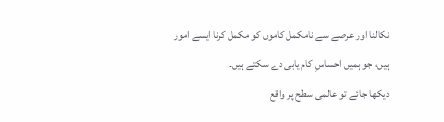نکالنا اور عرصے سے نامکمل کاموں کو مکمل کرنا ایسے امور ہیں، جو ہمیں احساسِ کام یابی دے سکتے ہیں۔
دیکھا جائے تو عالمی سطح پر واقع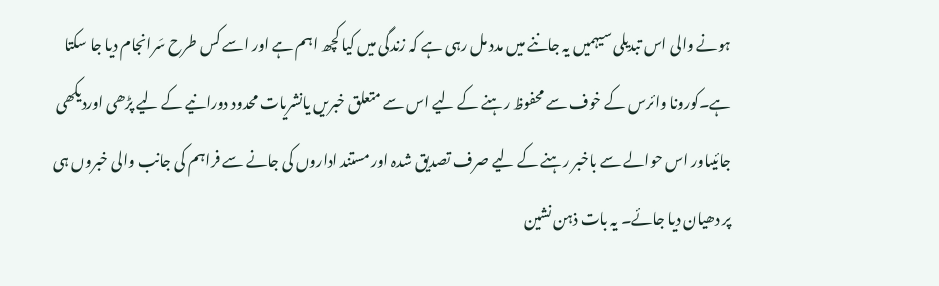ہونے والی اس تبدیلی سیہمیں یہ جاننے میں مدد مل رہی ہے کہ زندگی میں کیا کچھ اہم ہے اور اسے کس طرح سَرانجام دیا جا سکتا ہے۔کورونا وائرس کے خوف سے محفوظ رہنے کے لیے اس سے متعلق خبریں یانشریات محدود دورانیے کے لیے پڑھی اوردیکھی جائیںاور اس حوالے سے باخبر رہنے کے لیے صرف تصدیق شدہ اور مستند اداروں کی جانے سے فراہم کی جانب والی خبروں ہی پر دھیان دیا جائے۔ یہ بات ذہن نشین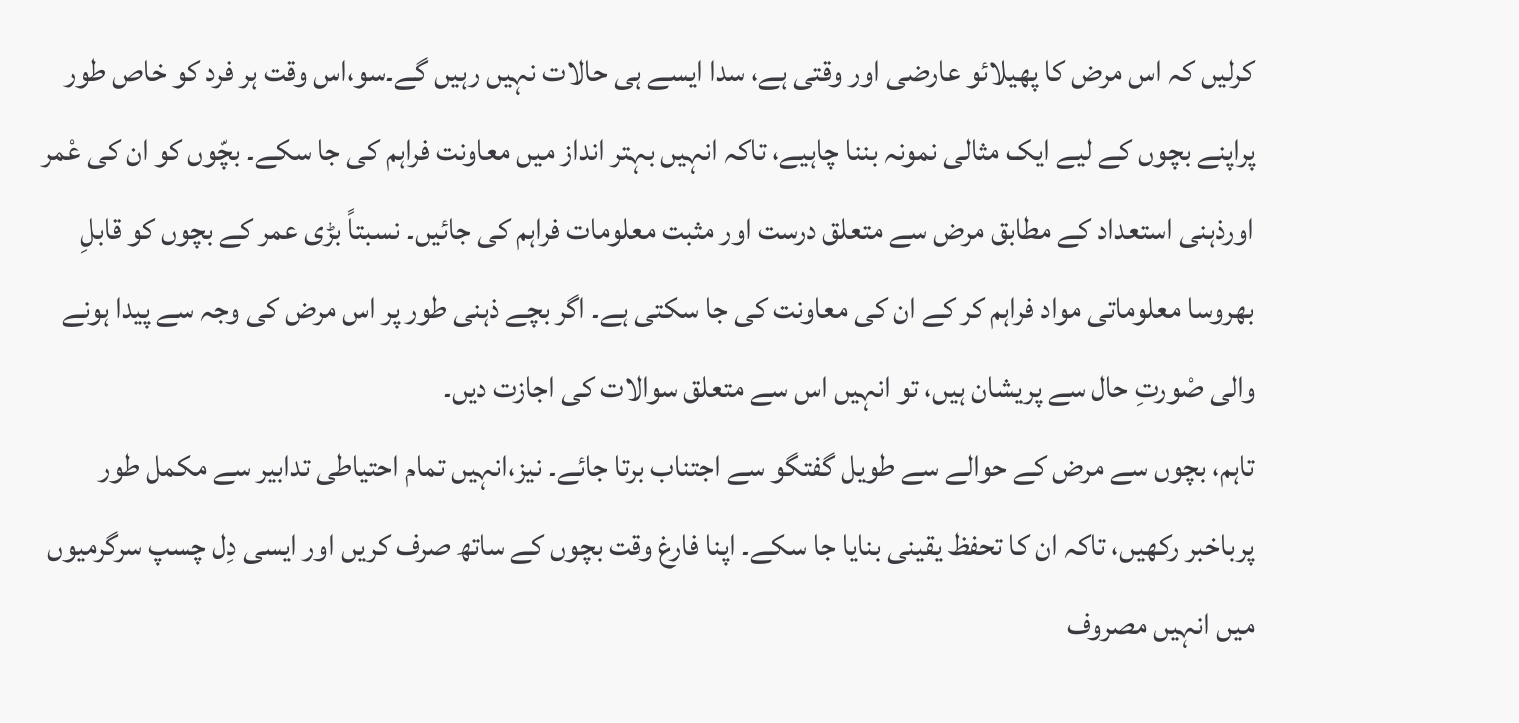کرلیں کہ اس مرض کا پھیلائو عارضی اور وقتی ہے، سدا ایسے ہی حالات نہیں رہیں گے۔سو،اس وقت ہر فرد کو خاص طور پراپنے بچوں کے لیے ایک مثالی نمونہ بننا چاہیے، تاکہ انہیں بہتر انداز میں معاونت فراہم کی جا سکے۔ بچّوں کو ان کی عْمر اورذہنی استعداد کے مطابق مرض سے متعلق درست اور مثبت معلومات فراہم کی جائیں۔ نسبتاً بڑی عمر کے بچوں کو قابلِ بھروسا معلوماتی مواد فراہم کر کے ان کی معاونت کی جا سکتی ہے۔ اگر بچے ذہنی طور پر اس مرض کی وجہ سے پیدا ہونے والی صْورتِ حال سے پریشان ہیں، تو انہیں اس سے متعلق سوالات کی اجازت دیں۔
تاہم، بچوں سے مرض کے حوالے سے طویل گفتگو سے اجتناب برتا جائے۔ نیز،انہیں تمام احتیاطی تدابیر سے مکمل طور پرباخبر رکھیں، تاکہ ان کا تحفظ یقینی بنایا جا سکے۔ اپنا فارغ وقت بچوں کے ساتھ صرف کریں اور ایسی دِل چسپ سرگرمیوں میں انہیں مصروف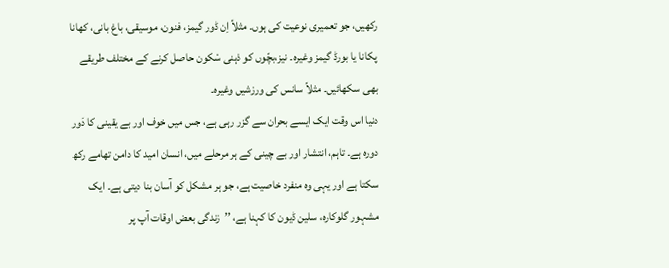رکھیں، جو تعمیری نوعیت کی ہوں۔ مثلاً اِن ڈور گیمز، فنون، موسیقی، باغ بانی، کھانا پکانا یا بورڈ گیمز وغیرہ۔ نیز،بچّوں کو ذہنی سْکون حاصل کرنے کے مختلف طریقے بھی سکھائیں۔ مثلاً سانس کی ورزشیں وغیرہ۔
دنیا اس وقت ایک ایسے بحران سے گزر رہی ہے، جس میں خوف اور بے یقینی کا دَور دورہ ہے۔ تاہم، انتشار اور بے چینی کے ہر مرحلے میں، انسان امید کا دامن تھامے رکھ سکتا ہے اور یہی وہ منفرد خاصیت ہے، جو ہر مشکل کو آسان بنا دیتی ہے۔ ایک مشہور گلوکارہ، سلین ڈیون کا کہنا ہے، ’’زندگی بعض اوقات آپ پر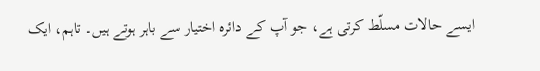ایسے حالات مسلّط کرتی ہے، جو آپ کے دائرہ اختیار سے باہر ہوتے ہیں۔ تاہم، ایک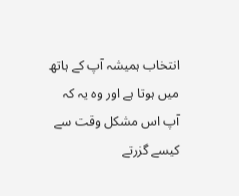انتخاب ہمیشہ آپ کے ہاتھ میں ہوتا ہے اور وہ یہ کہ آپ اس مشکل وقت سے کیسے گزرتے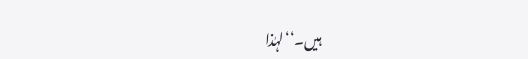ہیں۔‘‘لہٰذا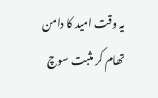یہ وقت امید کا دامن تھام کر مثبت سوچ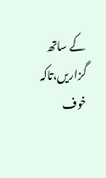کے ساتھ گزاریں،تاکہ خوف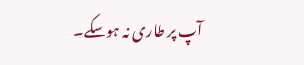آپ پر طاری نہ ہوسکے۔